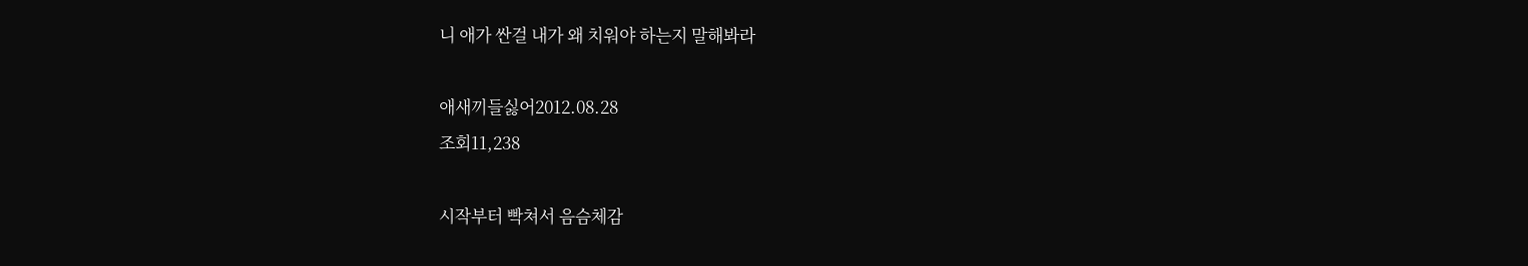니 애가 싼걸 내가 왜 치워야 하는지 말해봐라

애새끼들싫어2012.08.28
조회11,238

시작부터 빡쳐서 음슴체감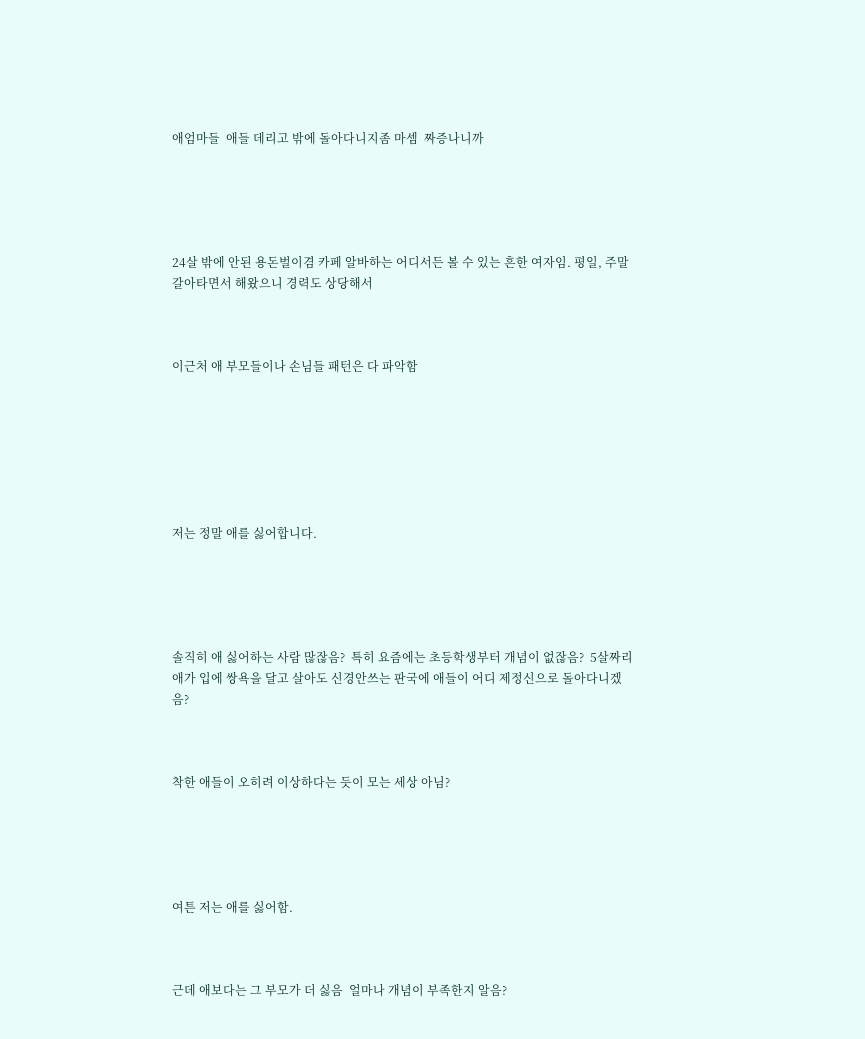애엄마들  애들 데리고 밖에 돌아다니지좀 마셈  짜증나니까





24살 밖에 안된 용돈벌이겸 카페 알바하는 어디서든 볼 수 있는 흔한 여자임. 평일, 주말 갈아타면서 해왔으니 경력도 상당해서



이근처 애 부모들이나 손님들 패턴은 다 파악함







저는 정말 애를 싫어합니다.





솔직히 애 싫어하는 사람 많잖음?  특히 요즘에는 초등학생부터 개념이 없잖음?  5살짜리 애가 입에 쌍욕을 달고 살아도 신경안쓰는 판국에 애들이 어디 제정신으로 돌아다니겠음?



착한 애들이 오히려 이상하다는 듯이 모는 세상 아님?





여튼 저는 애를 싫어함.



근데 애보다는 그 부모가 더 싫음  얼마나 개념이 부족한지 알음?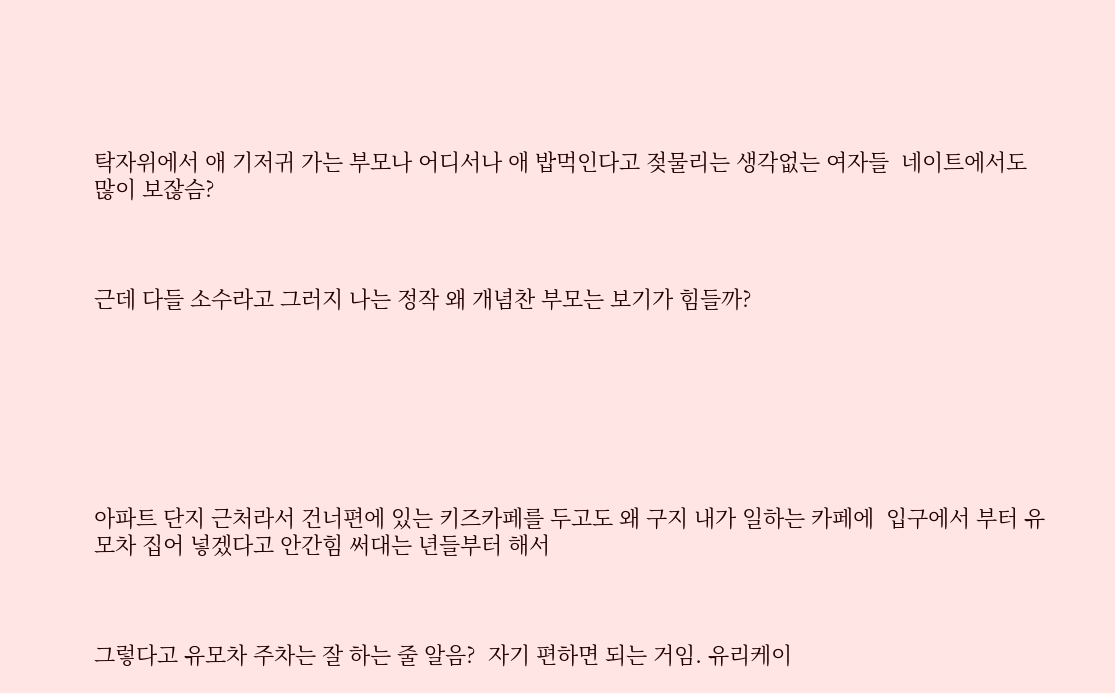탁자위에서 애 기저귀 가는 부모나 어디서나 애 밥먹인다고 젖물리는 생각없는 여자들  네이트에서도 많이 보잖슴?



근데 다들 소수라고 그러지 나는 정작 왜 개념찬 부모는 보기가 힘들까?







아파트 단지 근처라서 건너편에 있는 키즈카페를 두고도 왜 구지 내가 일하는 카페에  입구에서 부터 유모차 집어 넣겠다고 안간힘 써대는 년들부터 해서



그렇다고 유모차 주차는 잘 하는 줄 알음?  자기 편하면 되는 거임. 유리케이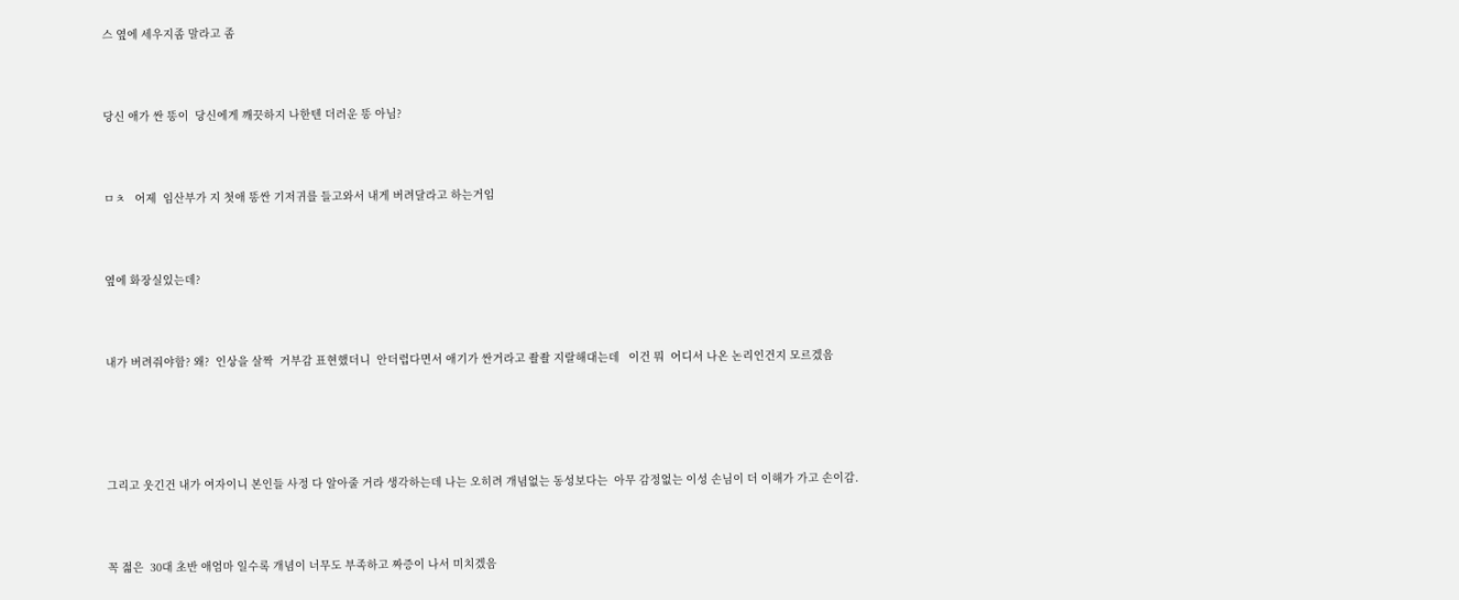스 옆에 세우지좀 말라고 좀



당신 애가 싼 똥이  당신에게 깨끗하지 나한텐 더러운 똥 아님?



ㅁㅊ   어제  임산부가 지 첫애 똥싼 기저귀를 들고와서 내게 버려달라고 하는거임



옆에 화장실있는데?



내가 버려줘야함? 왜?  인상을 살짝  거부감 표현했더니  안더럽다면서 애기가 싼거라고 좔좔 지랄해대는데   이건 뭐  어디서 나온 논리인건지 모르겠음





그리고 웃긴건 내가 여자이니 본인들 사정 다 알아줄 거라 생각하는데 나는 오히려 개념없는 동성보다는  아무 감정없는 이성 손님이 더 이해가 가고 손이감.



꼭 젊은  30대 초반 애엄마 일수록 개념이 너무도 부족하고 짜증이 나서 미치겠음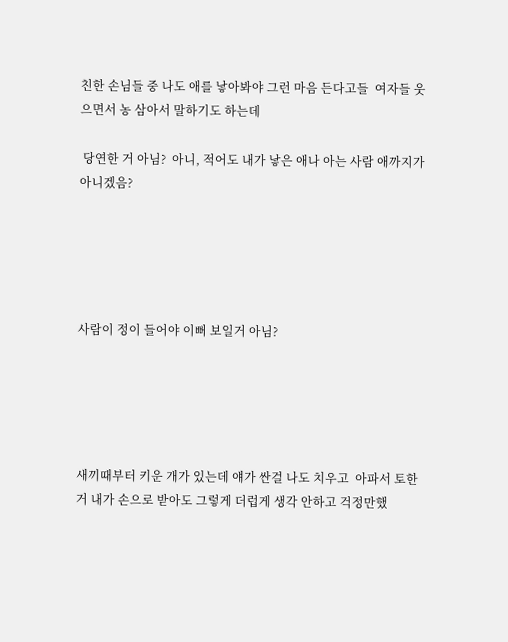친한 손님들 중 나도 애를 낳아봐야 그런 마음 든다고들  여자들 웃으면서 농 삼아서 말하기도 하는데

 당연한 거 아님?  아니, 적어도 내가 낳은 애나 아는 사람 애까지가 아니겠음?





사람이 정이 들어야 이뻐 보일거 아님?





새끼때부터 키운 개가 있는데 얘가 싼걸 나도 치우고  아파서 토한거 내가 손으로 받아도 그렇게 더럽게 생각 안하고 걱정만했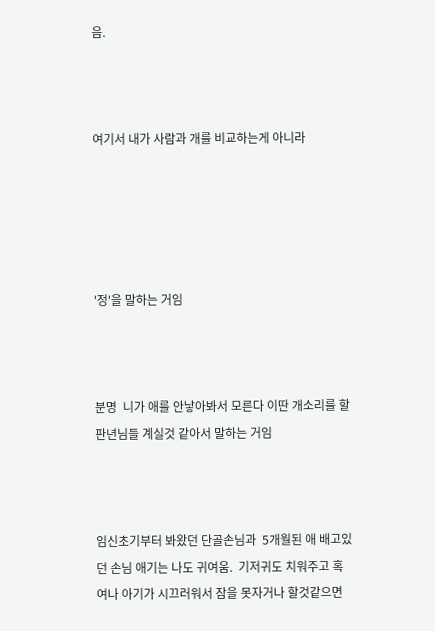음.



여기서 내가 사람과 개를 비교하는게 아니라





'정'을 말하는 거임



분명  니가 애를 안낳아봐서 모른다 이딴 개소리를 할  판년님들 계실것 같아서 말하는 거임



임신초기부터 봐왔던 단골손님과  5개월된 애 배고있던 손님 애기는 나도 귀여움.  기저귀도 치워주고 혹여나 아기가 시끄러워서 잠을 못자거나 할것같으면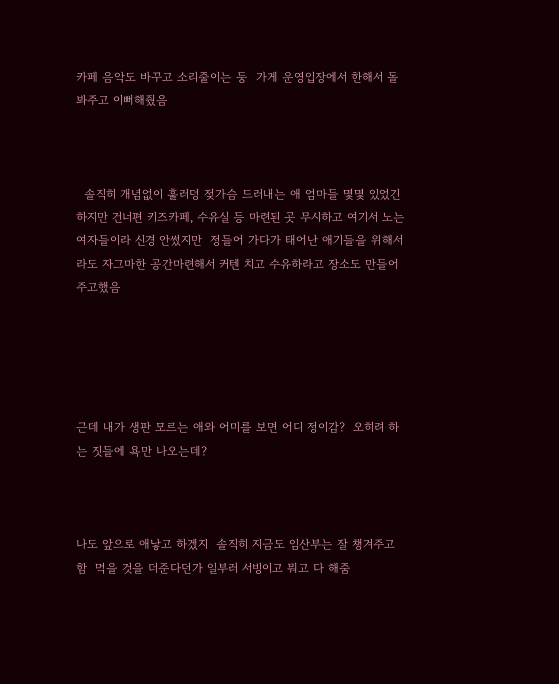카페 음악도 바꾸고 소리줄이는 둥  가게 운영입장에서 한해서 돌봐주고 이뻐해줬음



  솔직히 개념없이 훌러덩 젖가슴 드러내는 애 엄마들 몇몇 있었긴 하지만 건너편 키즈카페, 수유실 등 마련된 곳 무시하고 여기서 노는 여자들이라 신경 안썼지만  정들어 가다가 태어난 애기들을 위해서라도 자그마한 공간마련해서 커텐 치고 수유하라고 장소도 만들어 주고했음





근데 내가 생판 모르는 애와 어미를 보면 어디 정이감?  오히려 하는 짓들에 욕만 나오는데?



나도 앞으로 애낳고 하겠지  솔직히 지금도 임산부는 잘 챙겨주고 함  먹을 것을 더준다던가 일부러 서빙이고 뭐고 다 해줌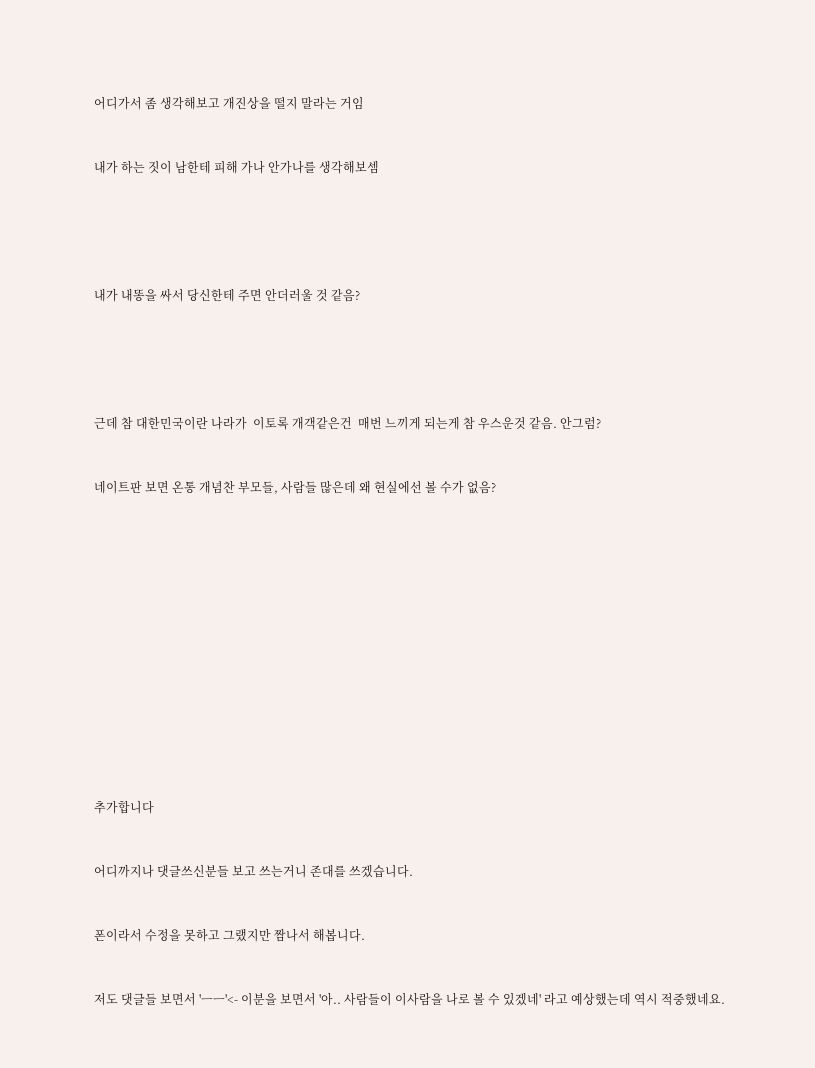어디가서 좀 생각해보고 개진상을 떨지 말라는 거임



내가 하는 짓이 남한테 피해 가나 안가나를 생각해보셈







내가 내똥을 싸서 당신한테 주면 안더러울 것 같음?







근데 참 대한민국이란 나라가  이토록 개객같은건  매번 느끼게 되는게 참 우스운것 같음. 안그럼?



네이트판 보면 온통 개념찬 부모들, 사람들 많은데 왜 현실에선 볼 수가 없음?



















추가합니다



어디까지나 댓글쓰신분들 보고 쓰는거니 존대를 쓰겠습니다.



폰이라서 수정을 못하고 그랬지만 짬나서 해봅니다.



저도 댓글들 보면서 'ㅡㅡ'<- 이분을 보면서 '아.. 사람들이 이사람을 나로 볼 수 있겠네' 라고 예상했는데 역시 적중했네요.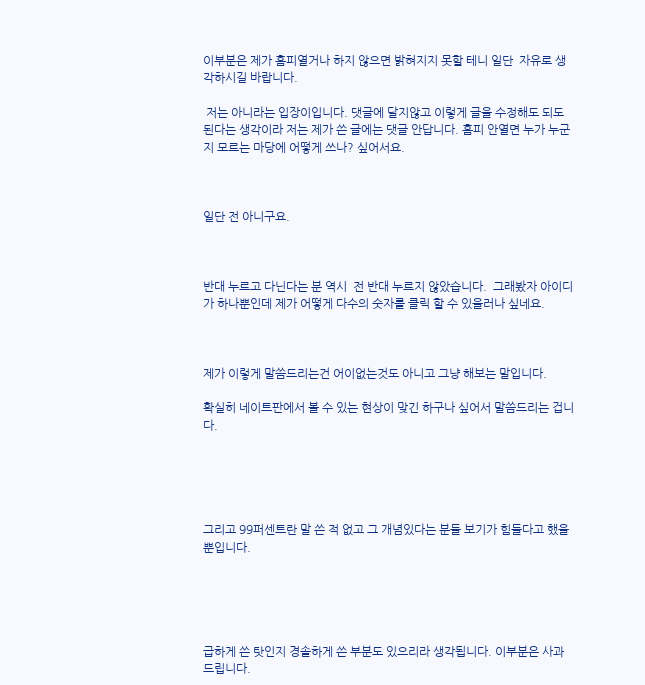이부분은 제가 홈피열거나 하지 않으면 밝혀지지 못할 테니 일단  자유로 생각하시길 바랍니다.

 저는 아니라는 입장이입니다. 댓글에 달지않고 이렇게 글을 수정해도 되도 된다는 생각이라 저는 제가 쓴 글에는 댓글 안답니다. 홈피 안열면 누가 누군지 모르는 마당에 어떻게 쓰나? 싶어서요.



일단 전 아니구요.



반대 누르고 다닌다는 분 역시  전 반대 누르지 않았습니다.  그래봤자 아이디가 하나뿐인데 제가 어떻게 다수의 숫자를 클릭 할 수 있을러나 싶네요.



제가 이렇게 말씀드리는건 어이없는것도 아니고 그냥 해보는 말입니다.

확실히 네이트판에서 볼 수 있는 현상이 맞긴 하구나 싶어서 말씀드리는 겁니다.





그리고 99퍼센트란 말 쓴 적 없고 그 개념있다는 분들 보기가 힘들다고 했을뿐입니다.





급하게 쓴 탓인지 경솔하게 쓴 부분도 있으리라 생각됩니다. 이부분은 사과드립니다.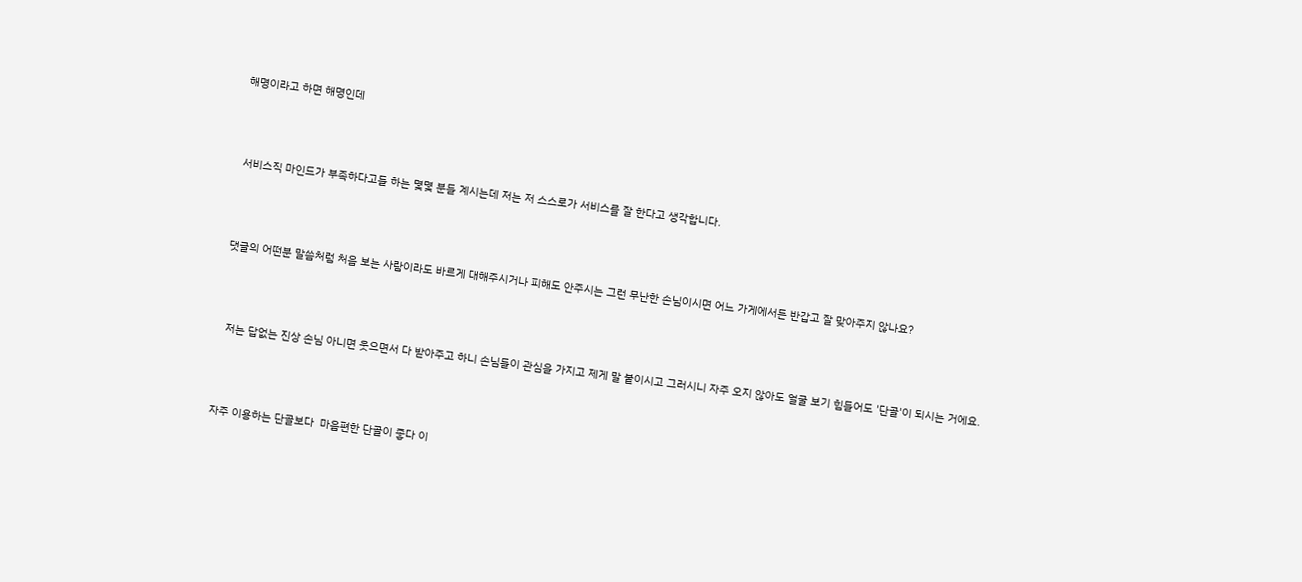해명이라고 하면 해명인데



 서비스직 마인드가 부족하다고들 하는 몇몇 분들 계시는데 저는 저 스스로가 서비스를 잘 한다고 생각합니다.



댓글의 어떤분 말씀처럼 처음 보는 사람이라도 바르게 대해주시거나 피해도 안주시는 그런 무난한 손님이시면 어느 가게에서든 반갑고 잘 맞아주지 않나요?



  저는 답없는 진상 손님 아니면 웃으면서 다 받아주고 하니 손님들이 관심을 가지고 제게 말 붙이시고 그러시니 자주 오지 않아도 얼굴 보기 힘들어도 '단골'이 되시는 거에요.



자주 이용하는 단골보다  마음편한 단골이 좋다 이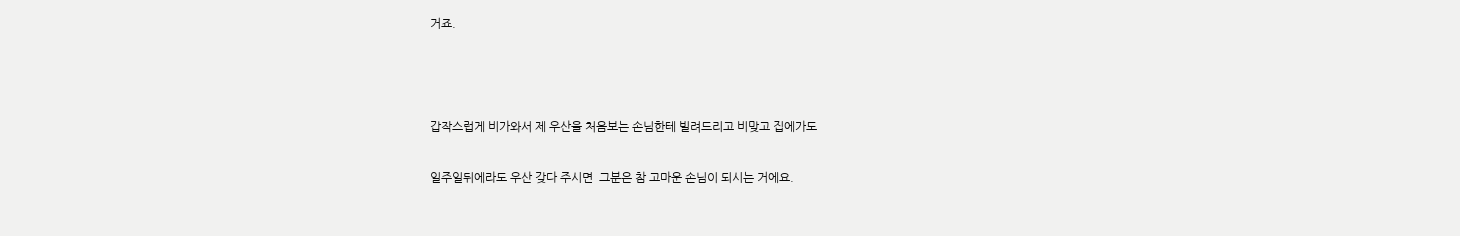거죠.



갑작스럽게 비가와서 제 우산을 처음보는 손님한테 빌려드리고 비맞고 집에가도

일주일뒤에라도 우산 갖다 주시면  그분은 참 고마운 손님이 되시는 거에요.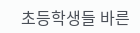초등학생들 바른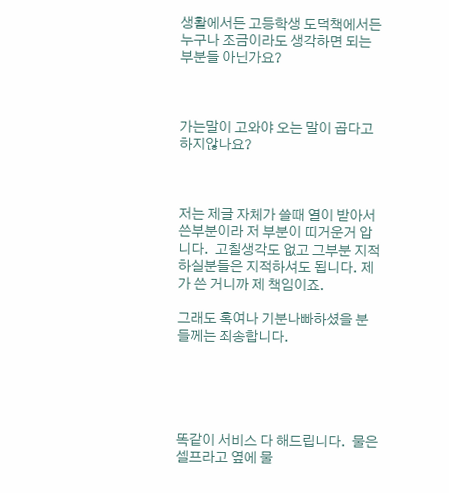생활에서든 고등학생 도덕책에서든 누구나 조금이라도 생각하면 되는 부분들 아닌가요?



가는말이 고와야 오는 말이 곱다고 하지않나요?



저는 제글 자체가 쓸때 열이 받아서 쓴부분이라 저 부분이 띠거운거 압니다.  고칠생각도 없고 그부분 지적하실분들은 지적하셔도 됩니다. 제가 쓴 거니까 제 책임이죠.

그래도 혹여나 기분나빠하셨을 분들께는 죄송합니다.





똑같이 서비스 다 해드립니다.  물은 셀프라고 옆에 물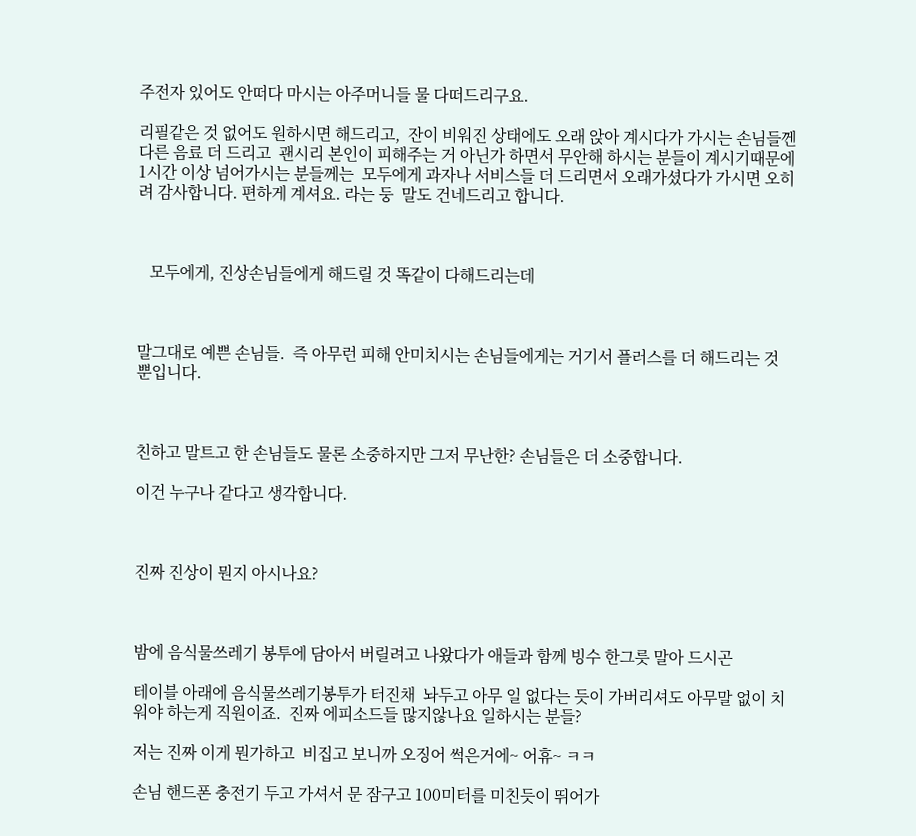주전자 있어도 안떠다 마시는 아주머니들 물 다떠드리구요.

리필같은 것 없어도 원하시면 해드리고,  잔이 비워진 상태에도 오래 앉아 계시다가 가시는 손님들껜 다른 음료 더 드리고  괜시리 본인이 피해주는 거 아닌가 하면서 무안해 하시는 분들이 계시기때문에  1시간 이상 넘어가시는 분들께는  모두에게 과자나 서비스들 더 드리면서 오래가셨다가 가시면 오히려 감사합니다. 편하게 계셔요. 라는 둥  말도 건네드리고 합니다.



   모두에게, 진상손님들에게 해드릴 것 똑같이 다해드리는데



말그대로 예쁜 손님들.  즉 아무런 피해 안미치시는 손님들에게는 거기서 플러스를 더 해드리는 것 뿐입니다.



친하고 말트고 한 손님들도 물론 소중하지만 그저 무난한? 손님들은 더 소중합니다.

이건 누구나 같다고 생각합니다.



진짜 진상이 뭔지 아시나요?



밤에 음식물쓰레기 봉투에 담아서 버릴려고 나왔다가 애들과 함께 빙수 한그릇 말아 드시곤

테이블 아래에 음식물쓰레기봉투가 터진채  놔두고 아무 일 없다는 듯이 가버리셔도 아무말 없이 치워야 하는게 직원이죠.  진짜 에피소드들 많지않나요 일하시는 분들?

저는 진짜 이게 뭔가하고  비집고 보니까 오징어 썩은거에~ 어휴~ ㅋㅋ

손님 핸드폰 충전기 두고 가셔서 문 잠구고 100미터를 미친듯이 뛰어가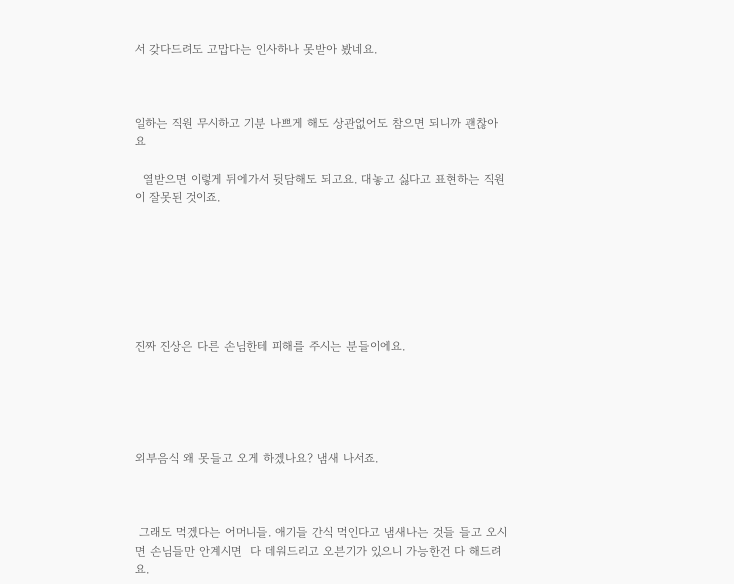서 갖다드려도 고맙다는 인사하나 못받아 봤네요.



일하는 직원 무시하고 기분 나쁘게 해도 상관없어도 참으면 되니까 괜찮아요

  열받으면 이렇게 뒤에가서 뒷담해도 되고요. 대놓고 싫다고 표현하는 직원이 잘못된 것이죠.







진짜 진상은 다른 손님한테 피해를 주시는 분들이에요.





외부음식 왜 못들고 오게 하겠나요? 냄새 나서죠.



 그래도 먹겠다는 어머니들. 애기들 간식 먹인다고 냄새나는 것들 들고 오시면 손님들만 안계시면  다 데워드리고 오븐기가 있으니 가능한건 다 해드려요.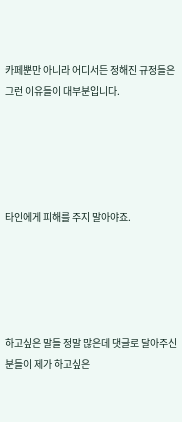카페뿐만 아니라 어디서든 정해진 규정들은 그런 이유들이 대부분입니다.





타인에게 피해를 주지 말아야죠.





하고싶은 말들 정말 많은데 댓글로 달아주신분들이 제가 하고싶은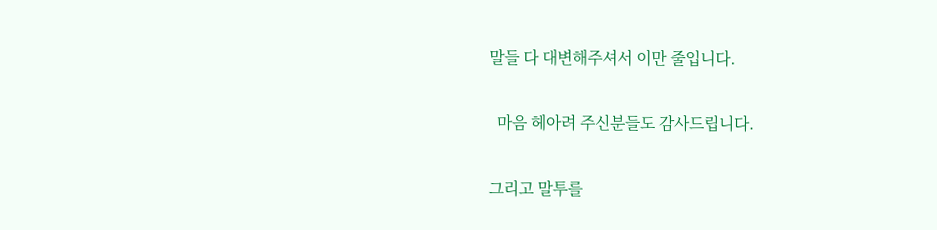말들 다 대변해주셔서 이만 줄입니다.

  마음 헤아려 주신분들도 감사드립니다.

그리고 말투를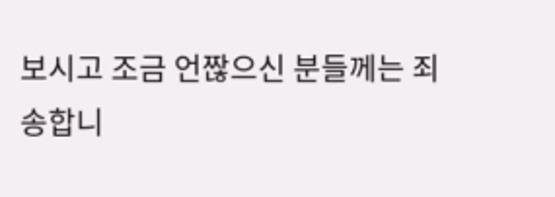보시고 조금 언짢으신 분들께는 죄송합니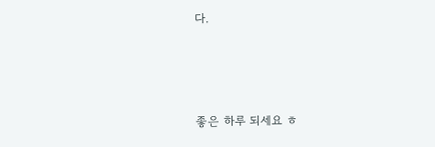다.



좋은 하루 되세요 ㅎ